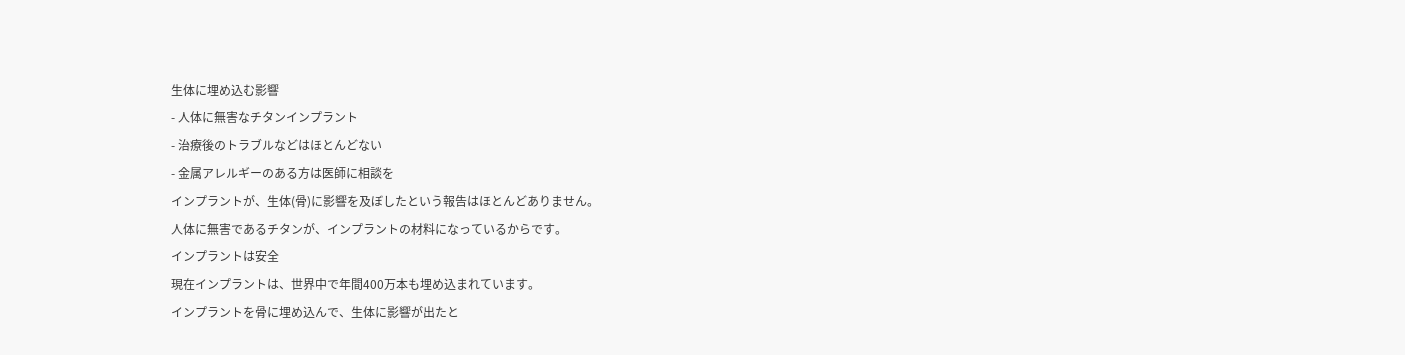生体に埋め込む影響
- 人体に無害なチタンインプラント
- 治療後のトラブルなどはほとんどない
- 金属アレルギーのある方は医師に相談を
インプラントが、生体(骨)に影響を及ぼしたという報告はほとんどありません。
人体に無害であるチタンが、インプラントの材料になっているからです。
インプラントは安全
現在インプラントは、世界中で年間400万本も埋め込まれています。
インプラントを骨に埋め込んで、生体に影響が出たと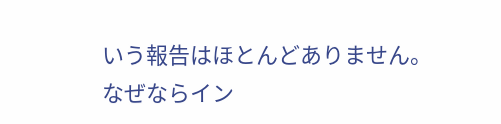いう報告はほとんどありません。
なぜならイン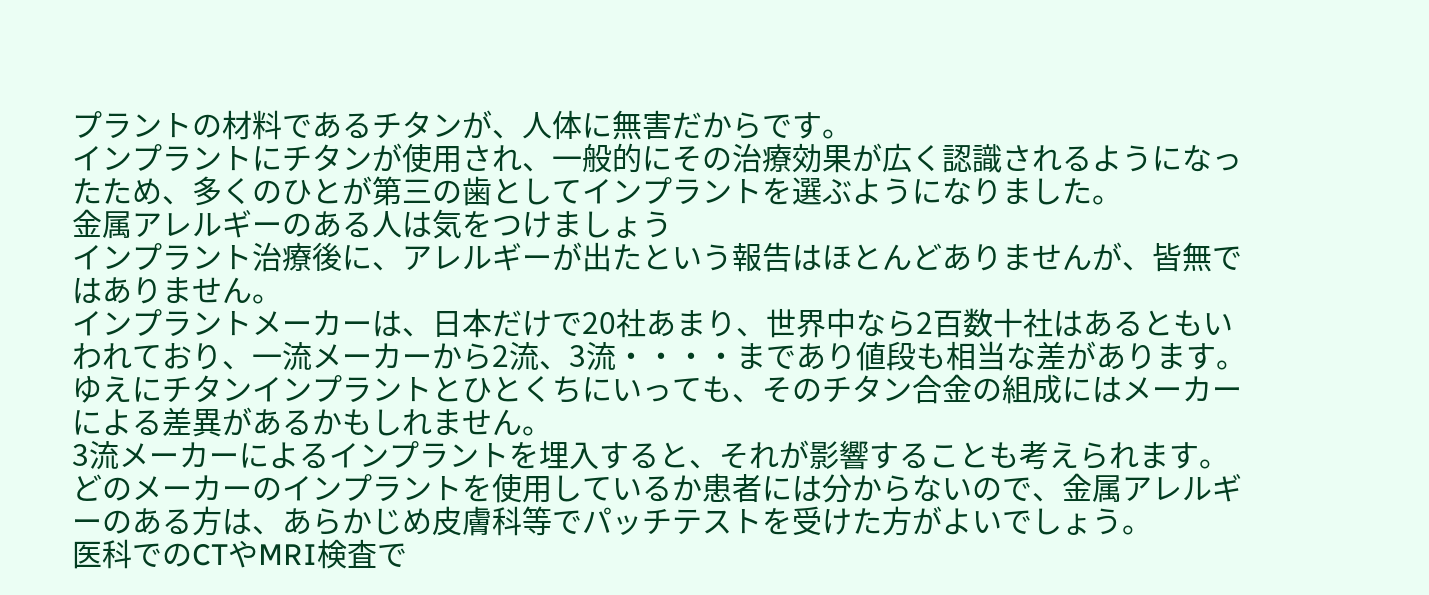プラントの材料であるチタンが、人体に無害だからです。
インプラントにチタンが使用され、一般的にその治療効果が広く認識されるようになったため、多くのひとが第三の歯としてインプラントを選ぶようになりました。
金属アレルギーのある人は気をつけましょう
インプラント治療後に、アレルギーが出たという報告はほとんどありませんが、皆無ではありません。
インプラントメーカーは、日本だけで20社あまり、世界中なら2百数十社はあるともいわれており、一流メーカーから2流、3流・・・・まであり値段も相当な差があります。
ゆえにチタンインプラントとひとくちにいっても、そのチタン合金の組成にはメーカーによる差異があるかもしれません。
3流メーカーによるインプラントを埋入すると、それが影響することも考えられます。
どのメーカーのインプラントを使用しているか患者には分からないので、金属アレルギーのある方は、あらかじめ皮膚科等でパッチテストを受けた方がよいでしょう。
医科でのCTやMRI検査で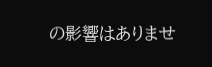の影響はありませ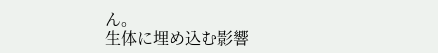ん。
生体に埋め込む影響